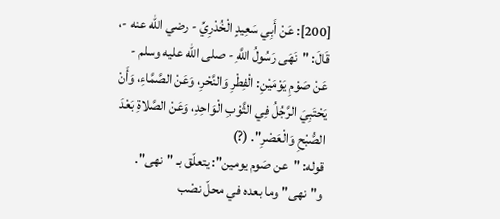[200]: عَنْ أَبِي سَعِيدٍ الْخُدْرِيِّ - رضي الله عنه -، قَالَ: "نَهَى رَسُولُ اللَّهِ - صلى الله عليه وسلم - عَنْ صَوْمِ يَوْمَيْنِ: الْفِطْرِ وَالنَّحْرِ، وَعَنْ الصَّمَّاءِ، وَأَنْ يَحْتَبِيَ الرَّجُلُ فِي الثَّوْبِ الْوَاحِدِ، وَعَنْ الصَّلاةِ بَعْدَ الصُّبْحِ وَالْعَصْرِ". (?)
قوله: "عن صَوم يومين": يتعلّق بـ "نهى". و"نهى" وما بعده في محلّ نصْب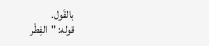بالقَول.
قوله: "الفِطْر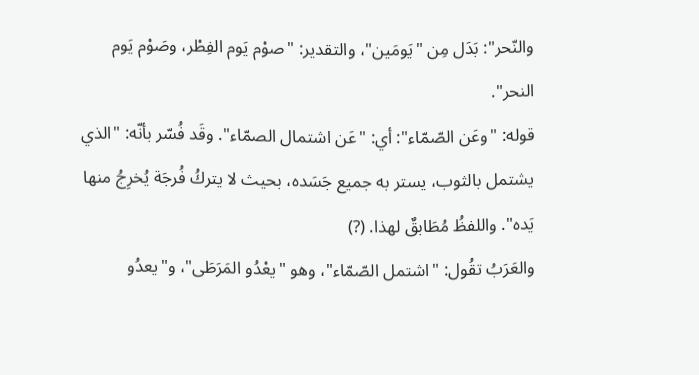والنّحر": بَدَل مِن "يَومَين"، والتقدير: "صوْم يَوم الفِطْر، وصَوْم يَوم النحر".
قوله: "وعَن الصّمّاء": أي: "عَن اشتمال الصمّاء". وقَد فُسّر بأنّه: "الذي يشتمل بالثوب، يستر به جميع جَسَده، بحيث لا يتركُ فُرجَة يُخرِجُ منها يَده". واللفظُ مُطَابقٌ لهذا. (?)
والعَرَبُ تقُول: "اشتمل الصّمّاء"، وهو "يعْدُو المَرَطَى"، و"يعدُو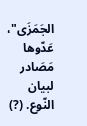الجَمَزَى"، عَدّوها مَصَادر لبيان النّوع. (?)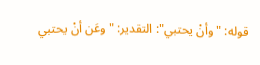قوله: "وأنْ يحتبي": التقدير: "وعَن أنْ يحتبي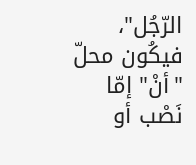الرّجُل"، فيكُون محلّ "أنْ" إمّا نَصْب أو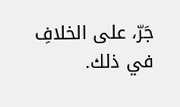جَرّ، على الخلافِ في ذلك.